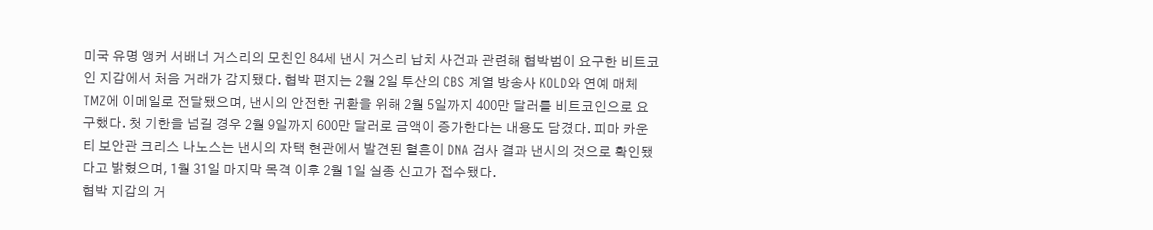미국 유명 앵커 서배너 거스리의 모친인 84세 낸시 거스리 납치 사건과 관련해 협박범이 요구한 비트코인 지갑에서 처음 거래가 감지됐다. 협박 편지는 2월 2일 투산의 CBS 계열 방송사 KOLD와 연예 매체 TMZ에 이메일로 전달됐으며, 낸시의 안전한 귀환을 위해 2월 5일까지 400만 달러를 비트코인으로 요구했다. 첫 기한을 넘길 경우 2월 9일까지 600만 달러로 금액이 증가한다는 내용도 담겼다. 피마 카운티 보안관 크리스 나노스는 낸시의 자택 현관에서 발견된 혈흔이 DNA 검사 결과 낸시의 것으로 확인됐다고 밝혔으며, 1월 31일 마지막 목격 이후 2월 1일 실종 신고가 접수됐다.
협박 지갑의 거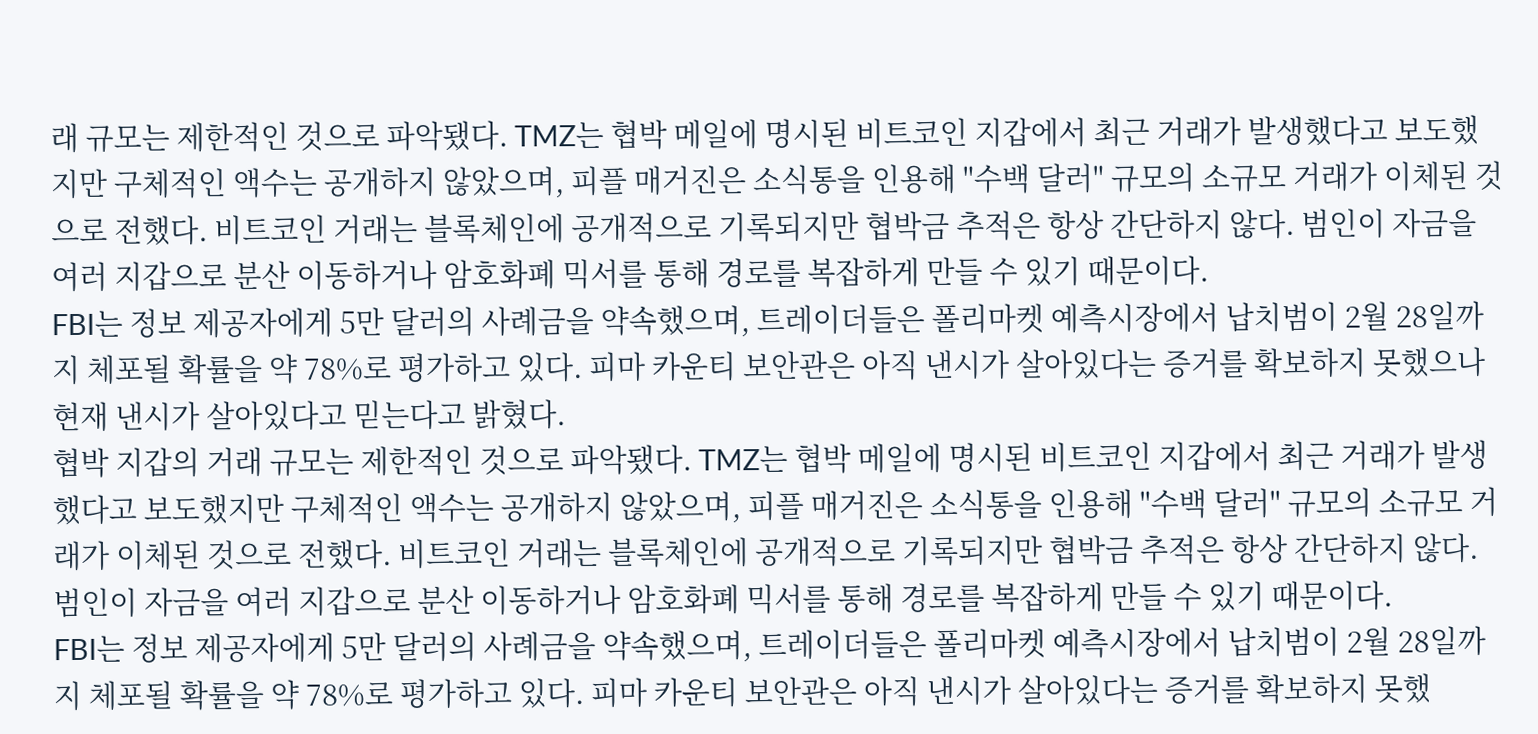래 규모는 제한적인 것으로 파악됐다. TMZ는 협박 메일에 명시된 비트코인 지갑에서 최근 거래가 발생했다고 보도했지만 구체적인 액수는 공개하지 않았으며, 피플 매거진은 소식통을 인용해 "수백 달러" 규모의 소규모 거래가 이체된 것으로 전했다. 비트코인 거래는 블록체인에 공개적으로 기록되지만 협박금 추적은 항상 간단하지 않다. 범인이 자금을 여러 지갑으로 분산 이동하거나 암호화폐 믹서를 통해 경로를 복잡하게 만들 수 있기 때문이다.
FBI는 정보 제공자에게 5만 달러의 사례금을 약속했으며, 트레이더들은 폴리마켓 예측시장에서 납치범이 2월 28일까지 체포될 확률을 약 78%로 평가하고 있다. 피마 카운티 보안관은 아직 낸시가 살아있다는 증거를 확보하지 못했으나 현재 낸시가 살아있다고 믿는다고 밝혔다.
협박 지갑의 거래 규모는 제한적인 것으로 파악됐다. TMZ는 협박 메일에 명시된 비트코인 지갑에서 최근 거래가 발생했다고 보도했지만 구체적인 액수는 공개하지 않았으며, 피플 매거진은 소식통을 인용해 "수백 달러" 규모의 소규모 거래가 이체된 것으로 전했다. 비트코인 거래는 블록체인에 공개적으로 기록되지만 협박금 추적은 항상 간단하지 않다. 범인이 자금을 여러 지갑으로 분산 이동하거나 암호화폐 믹서를 통해 경로를 복잡하게 만들 수 있기 때문이다.
FBI는 정보 제공자에게 5만 달러의 사례금을 약속했으며, 트레이더들은 폴리마켓 예측시장에서 납치범이 2월 28일까지 체포될 확률을 약 78%로 평가하고 있다. 피마 카운티 보안관은 아직 낸시가 살아있다는 증거를 확보하지 못했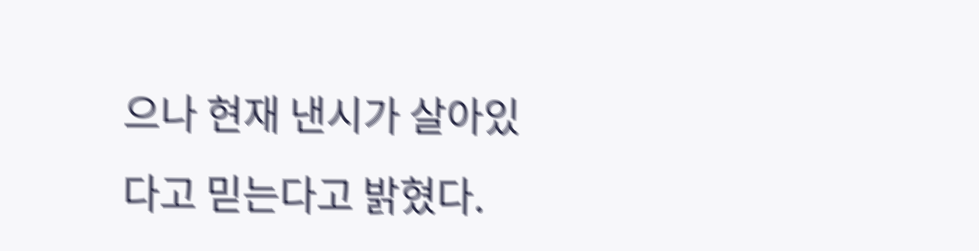으나 현재 낸시가 살아있다고 믿는다고 밝혔다.